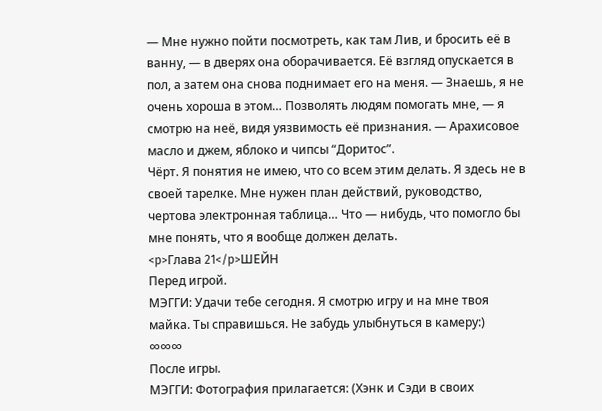— Мне нужно пойти посмотреть, как там Лив, и бросить её в ванну, — в дверях она оборачивается. Её взгляд опускается в пол, а затем она снова поднимает его на меня. — Знаешь, я не очень хороша в этом… Позволять людям помогать мне, — я смотрю на неё, видя уязвимость её признания. — Арахисовое масло и джем, яблоко и чипсы “Доритос”.
Чёрт. Я понятия не имею, что со всем этим делать. Я здесь не в своей тарелке. Мне нужен план действий, руководство, чертова электронная таблица… Что — нибудь, что помогло бы мне понять, что я вообще должен делать.
<p>Глава 21</p>ШЕЙН
Перед игрой.
МЭГГИ: Удачи тебе сегодня. Я смотрю игру и на мне твоя майка. Ты справишься. Не забудь улыбнуться в камеру:)
∞∞∞
После игры.
МЭГГИ: Фотография прилагается: (Хэнк и Сэди в своих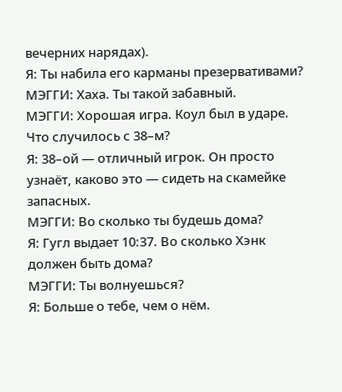вечерних нарядах).
Я: Ты набила его карманы презервативами?
МЭГГИ: Хаха. Ты такой забавный.
МЭГГИ: Хорошая игра. Коул был в ударе. Что случилось с 38–м?
Я: 38–ой — отличный игрок. Он просто узнаёт, каково это — сидеть на скамейке запасных.
МЭГГИ: Во сколько ты будешь дома?
Я: Гугл выдает 10:37. Во сколько Хэнк должен быть дома?
МЭГГИ: Ты волнуешься?
Я: Больше о тебе, чем о нём.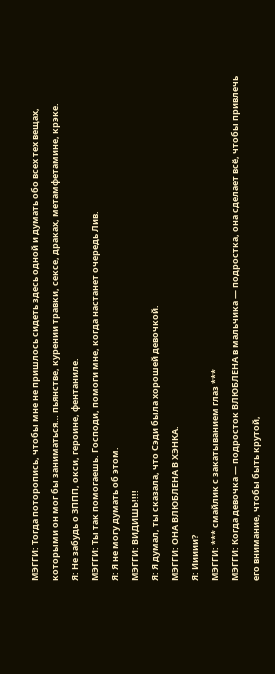МЭГГИ: Тогда поторопись, чтобы мне не пришлось сидеть здесь одной и думать обо всех тех вещах, которыми он мог бы заниматься… пьянстве, курении травки, сексе, драках, метамфетамине, крэке.
Я: Не забудь о ЗППП, окси, героине, фентаниле.
МЭГГИ: Ты так помогаешь. Господи, помоги мне, когда настанет очередь Лив.
Я: Я не могу думать об этом.
МЭГГИ: ВИДИШЬ!!!!
Я: Я думал, ты сказала, что Сэди была хорошей девочкой.
МЭГГИ: ОНА ВЛЮБЛЕНА В ХЭНКА.
Я: Иииии?
МЭГГИ: *** смайлик с закатыванием глаз ***
МЭГГИ: Когда девочка — подросток ВЛЮБЛЕНА в мальчика — подростка, она сделает всё, чтобы привлечь его внимание, чтобы быть крутой,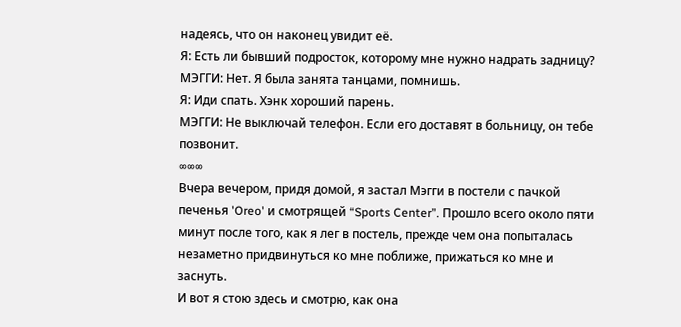надеясь, что он наконец увидит её.
Я: Есть ли бывший подросток, которому мне нужно надрать задницу?
МЭГГИ: Нет. Я была занята танцами, помнишь.
Я: Иди спать. Хэнк хороший парень.
МЭГГИ: Не выключай телефон. Если его доставят в больницу, он тебе позвонит.
∞∞∞
Вчера вечером, придя домой, я застал Мэгги в постели с пачкой печенья 'Oreo' и смотрящей “Sports Center”. Прошло всего около пяти минут после того, как я лег в постель, прежде чем она попыталась незаметно придвинуться ко мне поближе, прижаться ко мне и заснуть.
И вот я стою здесь и смотрю, как она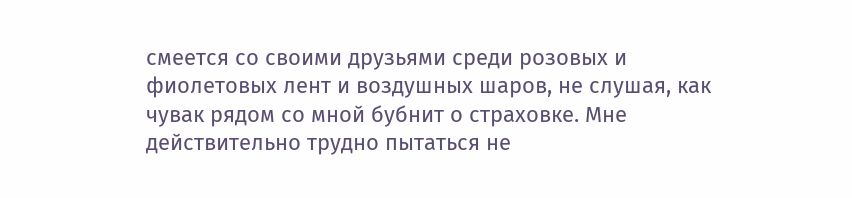смеется со своими друзьями среди розовых и фиолетовых лент и воздушных шаров, не слушая, как чувак рядом со мной бубнит о страховке. Мне действительно трудно пытаться не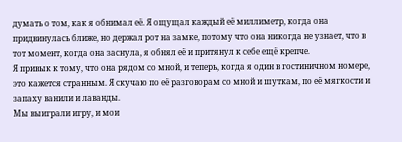думать о том, как я обнимал её. Я ощущал каждый её миллиметр, когда она придвинулась ближе, но держал рот на замке, потому что она никогда не узнает, что в тот момент, когда она заснула, я обнял её и притянул к себе ещё крепче.
Я привык к тому, что она рядом со мной, и теперь, когда я один в гостиничном номере, это кажется странным. Я скучаю по её разговорам со мной и шуткам, по её мягкости и запаху ванили и лаванды.
Мы выиграли игру, и мои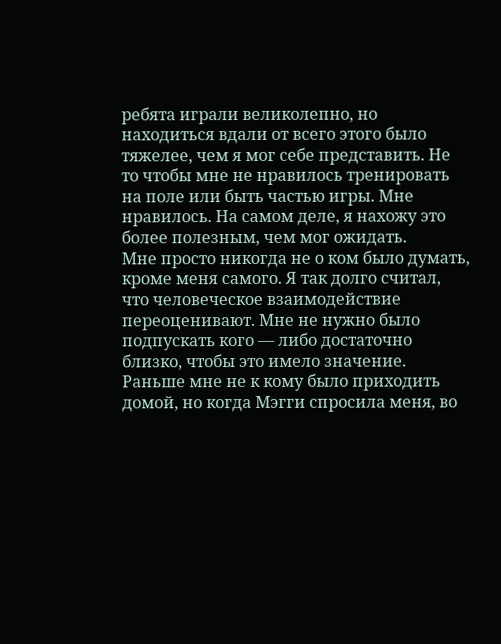ребята играли великолепно, но находиться вдали от всего этого было тяжелее, чем я мог себе представить. Не то чтобы мне не нравилось тренировать на поле или быть частью игры. Мне нравилось. На самом деле, я нахожу это более полезным, чем мог ожидать.
Мне просто никогда не о ком было думать, кроме меня самого. Я так долго считал, что человеческое взаимодействие переоценивают. Мне не нужно было подпускать кого — либо достаточно близко, чтобы это имело значение. Раньше мне не к кому было приходить домой, но когда Мэгги спросила меня, во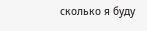сколько я буду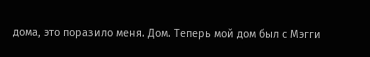дома, это поразило меня. Дом. Теперь мой дом был с Мэгги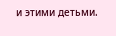и этими детьми.